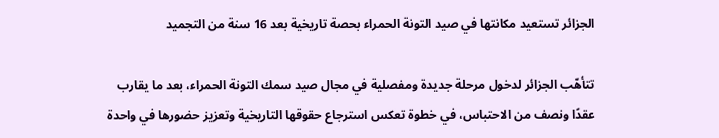الجزائر تستعيد مكانتها في صيد التونة الحمراء بحصة تاريخية بعد 16 سنة من التجميد

تتأهّب الجزائر لدخول مرحلة جديدة ومفصلية في مجال صيد سمك التونة الحمراء، بعد ما يقارب عقدًا ونصف من الاحتباس، في خطوة تعكس استرجاع حقوقها التاريخية وتعزيز حضورها في واحدة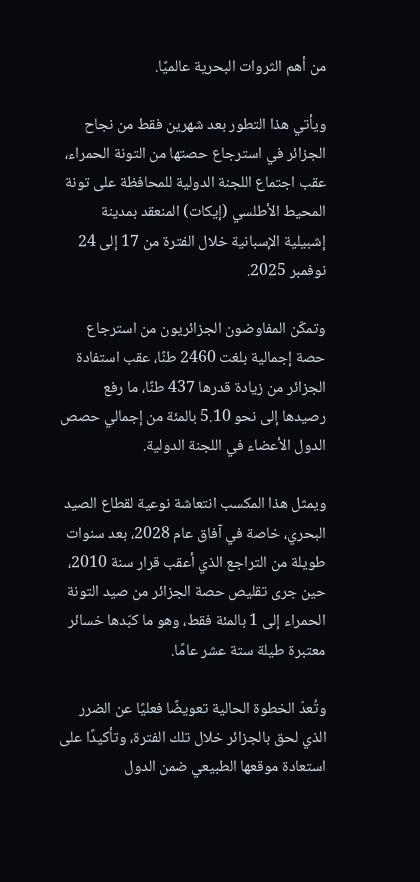من أهم الثروات البحرية عالميًا.

ويأتي هذا التطور بعد شهرين فقط من نجاح الجزائر في استرجاع حصتها من التونة الحمراء، عقب اجتماع اللجنة الدولية للمحافظة على تونة المحيط الأطلسي (إيكات) المنعقد بمدينة إشبيلية الإسبانية خلال الفترة من 17 إلى 24 نوفمبر 2025.

وتمكّن المفاوضون الجزائريون من استرجاع حصة إجمالية بلغت 2460 طنًا، عقب استفادة الجزائر من زيادة قدرها 437 طنًا، ما رفع رصيدها إلى نحو 5.10 بالمئة من إجمالي حصص الدول الأعضاء في اللجنة الدولية.

ويمثل هذا المكسب انتعاشة نوعية لقطاع الصيد البحري، خاصة في آفاق عام 2028، بعد سنوات طويلة من التراجع الذي أعقب قرار سنة 2010، حين جرى تقليص حصة الجزائر من صيد التونة الحمراء إلى 1 بالمئة فقط، وهو ما كبّدها خسائر معتبرة طيلة ستة عشر عامًا.

وتُعدّ الخطوة الحالية تعويضًا فعليًا عن الضرر الذي لحق بالجزائر خلال تلك الفترة، وتأكيدًا على استعادة موقعها الطبيعي ضمن الدول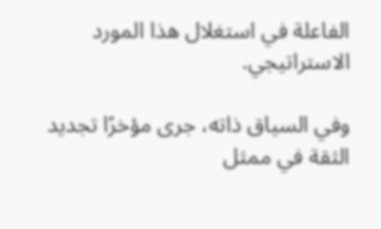الفاعلة في استغلال هذا المورد الاستراتيجي.

وفي السياق ذاته، جرى مؤخرًا تجديد الثقة في ممثل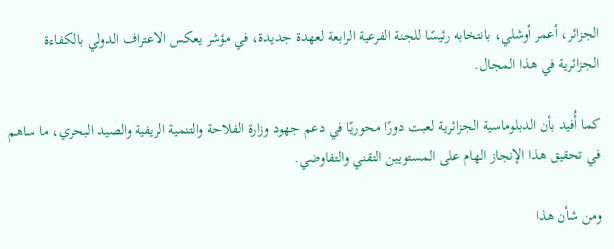الجزائر، أعمر أوشلي، بانتخابه رئيسًا للجنة الفرعية الرابعة لعهدة جديدة، في مؤشر يعكس الاعتراف الدولي بالكفاءة الجزائرية في هذا المجال.

كما أُفيد بأن الدبلوماسية الجزائرية لعبت دورًا محوريًا في دعم جهود وزارة الفلاحة والتنمية الريفية والصيد البحري، ما ساهم في تحقيق هذا الإنجاز الهام على المستويين التقني والتفاوضي.

ومن شأن هذا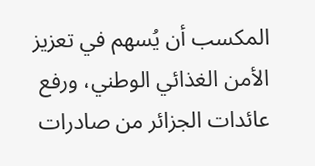المكسب أن يُسهم في تعزيز الأمن الغذائي الوطني، ورفع عائدات الجزائر من صادرات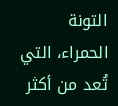التونة الحمراء، التي تُعد من أكثر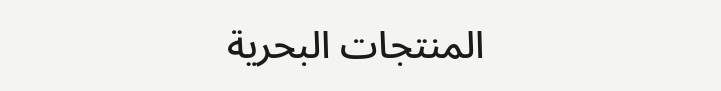المنتجات البحرية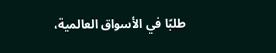طلبًا في الأسواق العالمية،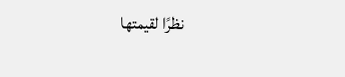نظرًا لقيمتها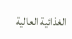الغذائية العالية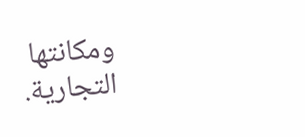ومكانتها التجارية.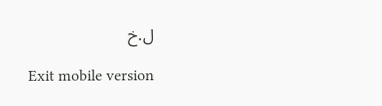ل.خ

Exit mobile version